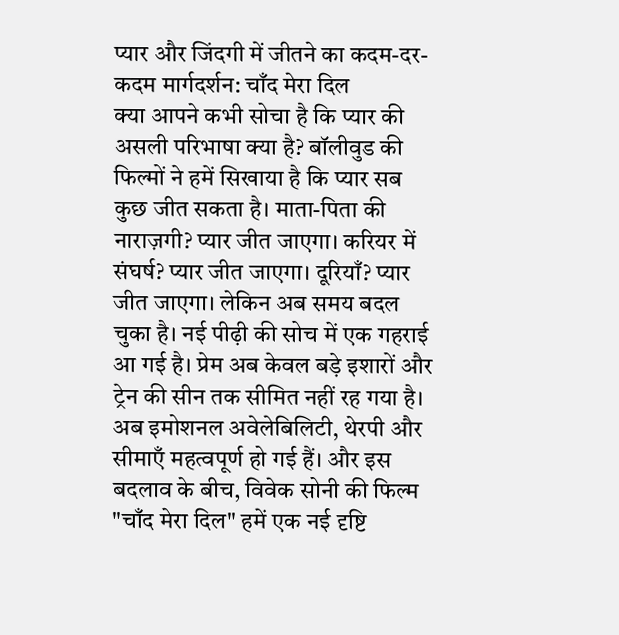प्यार और जिंदगी में जीतने का कदम-दर-कदम मार्गदर्शन: चाँद मेरा दिल
क्या आपने कभी सोचा है कि प्यार की असली परिभाषा क्या है? बॉलीवुड की फिल्मों ने हमें सिखाया है कि प्यार सब कुछ जीत सकता है। माता-पिता की नाराज़गी? प्यार जीत जाएगा। करियर में संघर्ष? प्यार जीत जाएगा। दूरियाँ? प्यार जीत जाएगा। लेकिन अब समय बदल चुका है। नई पीढ़ी की सोच में एक गहराई आ गई है। प्रेम अब केवल बड़े इशारों और ट्रेन की सीन तक सीमित नहीं रह गया है। अब इमोशनल अवेलेबिलिटी, थेरपी और सीमाएँ महत्वपूर्ण हो गई हैं। और इस बदलाव के बीच, विवेक सोनी की फिल्म "चाँद मेरा दिल" हमें एक नई दृष्टि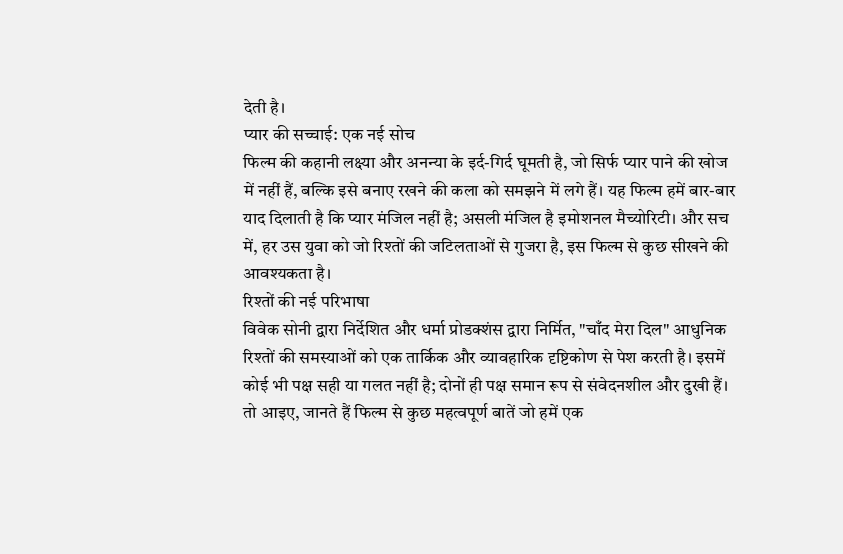देती है।
प्यार की सच्चाई: एक नई सोच
फिल्म की कहानी लक्ष्या और अनन्या के इर्द-गिर्द घूमती है, जो सिर्फ प्यार पाने की खोज में नहीं हैं, बल्कि इसे बनाए रखने की कला को समझने में लगे हैं। यह फिल्म हमें बार-बार याद दिलाती है कि प्यार मंजिल नहीं है; असली मंजिल है इमोशनल मैच्योरिटी। और सच में, हर उस युवा को जो रिश्तों की जटिलताओं से गुजरा है, इस फिल्म से कुछ सीखने की आवश्यकता है।
रिश्तों की नई परिभाषा
विवेक सोनी द्वारा निर्देशित और धर्मा प्रोडक्शंस द्वारा निर्मित, "चाँद मेरा दिल" आधुनिक रिश्तों की समस्याओं को एक तार्किक और व्यावहारिक दृष्टिकोण से पेश करती है। इसमें कोई भी पक्ष सही या गलत नहीं है; दोनों ही पक्ष समान रूप से संवेदनशील और दुखी हैं। तो आइए, जानते हैं फिल्म से कुछ महत्वपूर्ण बातें जो हमें एक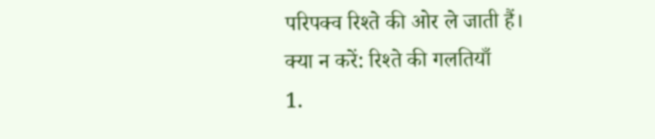परिपक्व रिश्ते की ओर ले जाती हैं।
क्या न करें: रिश्ते की गलतियाँ
1.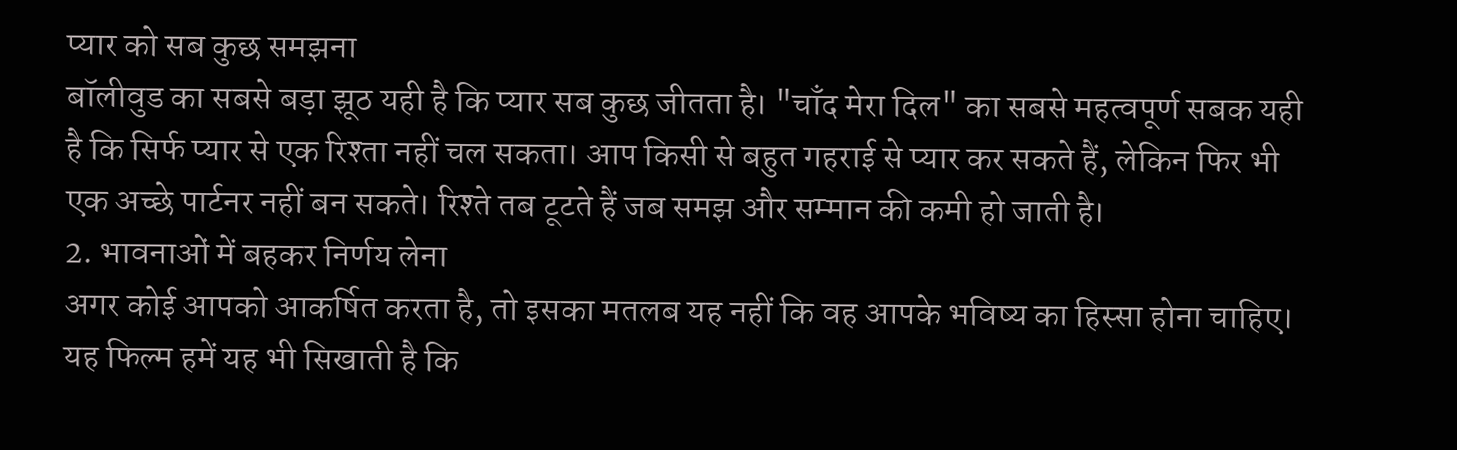प्यार को सब कुछ समझना
बॉलीवुड का सबसे बड़ा झूठ यही है कि प्यार सब कुछ जीतता है। "चाँद मेरा दिल" का सबसे महत्वपूर्ण सबक यही है कि सिर्फ प्यार से एक रिश्ता नहीं चल सकता। आप किसी से बहुत गहराई से प्यार कर सकते हैं, लेकिन फिर भी एक अच्छे पार्टनर नहीं बन सकते। रिश्ते तब टूटते हैं जब समझ और सम्मान की कमी हो जाती है।
2. भावनाओं में बहकर निर्णय लेना
अगर कोई आपको आकर्षित करता है, तो इसका मतलब यह नहीं कि वह आपके भविष्य का हिस्सा होना चाहिए। यह फिल्म हमें यह भी सिखाती है कि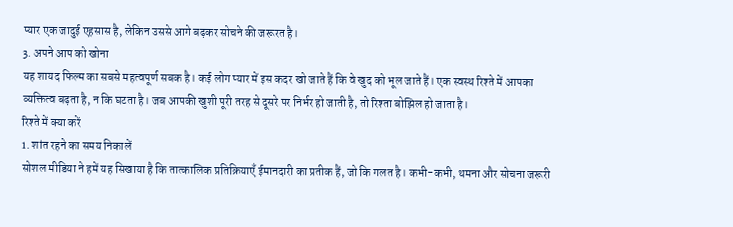प्यार एक जादुई एहसास है, लेकिन उससे आगे बढ़कर सोचने की जरूरत है।
3. अपने आप को खोना
यह शायद फिल्म का सबसे महत्वपूर्ण सबक है। कई लोग प्यार में इस कदर खो जाते हैं कि वे खुद को भूल जाते हैं। एक स्वस्थ रिश्ते में आपका व्यक्तित्व बढ़ता है, न कि घटता है। जब आपकी खुशी पूरी तरह से दूसरे पर निर्भर हो जाती है, तो रिश्ता बोझिल हो जाता है।
रिश्ते में क्या करें
1. शांत रहने का समय निकालें
सोशल मीडिया ने हमें यह सिखाया है कि तात्कालिक प्रतिक्रियाएँ ईमानदारी का प्रतीक हैं, जो कि गलत है। कभी-कभी, थमना और सोचना जरूरी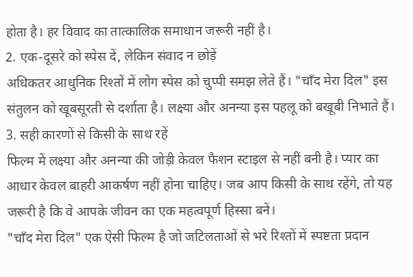होता है। हर विवाद का तात्कालिक समाधान जरूरी नहीं है।
2. एक-दूसरे को स्पेस दें, लेकिन संवाद न छोड़ें
अधिकतर आधुनिक रिश्तों में लोग स्पेस को चुप्पी समझ लेते हैं। "चाँद मेरा दिल" इस संतुलन को खूबसूरती से दर्शाता है। लक्ष्या और अनन्या इस पहलू को बखूबी निभाते हैं।
3. सही कारणों से किसी के साथ रहें
फिल्म में लक्ष्या और अनन्या की जोड़ी केवल फैशन स्टाइल से नहीं बनी है। प्यार का आधार केवल बाहरी आकर्षण नहीं होना चाहिए। जब आप किसी के साथ रहेंगे, तो यह जरूरी है कि वे आपके जीवन का एक महत्वपूर्ण हिस्सा बनें।
"चाँद मेरा दिल" एक ऐसी फिल्म है जो जटिलताओं से भरे रिश्तों में स्पष्टता प्रदान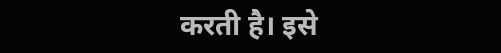करती है। इसे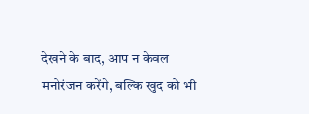देखने के बाद, आप न केवल मनोरंजन करेंगे, बल्कि खुद को भी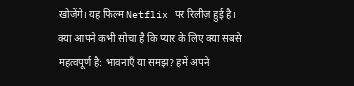खोजेंगे। यह फिल्म Netflix पर रिलीज़ हुई है।
क्या आपने कभी सोचा है कि प्यार के लिए क्या सबसे महत्वपूर्ण है: भावनाएँ या समझ? हमें अपने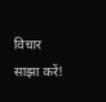विचार साझा करें!